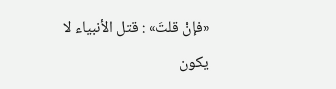«فإنْ قلتَ» : قتل الأنبياء لا يكون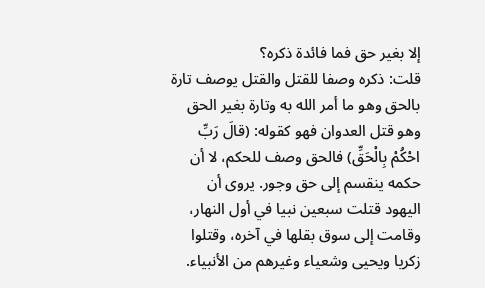إلا بغير حق فما فائدة ذكره؟
قلت: ذكره وصفا للقتل والقتل يوصف تارة بالحق وهو ما أمر الله به وتارة بغير الحق وهو قتل العدوان فهو كقوله: (قالَ رَبِّ احْكُمْ بِالْحَقِّ) فالحق وصف للحكم، لا أن حكمه ينقسم إلى حق وجور. يروى أن اليهود قتلت سبعين نبيا في أول النهار، وقامت إلى سوق بقلها في آخره، وقتلوا زكريا ويحيى وشعياء وغيرهم من الأنبياء.